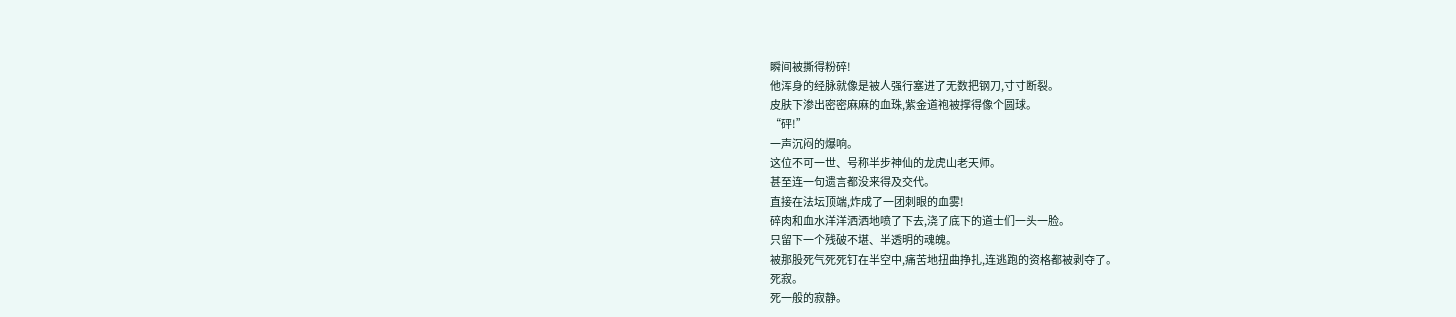瞬间被撕得粉碎!
他浑身的经脉就像是被人强行塞进了无数把钢刀,寸寸断裂。
皮肤下渗出密密麻麻的血珠,紫金道袍被撑得像个圆球。
“砰!”
一声沉闷的爆响。
这位不可一世、号称半步神仙的龙虎山老天师。
甚至连一句遗言都没来得及交代。
直接在法坛顶端,炸成了一团刺眼的血雾!
碎肉和血水洋洋洒洒地喷了下去,浇了底下的道士们一头一脸。
只留下一个残破不堪、半透明的魂魄。
被那股死气死死钉在半空中,痛苦地扭曲挣扎,连逃跑的资格都被剥夺了。
死寂。
死一般的寂静。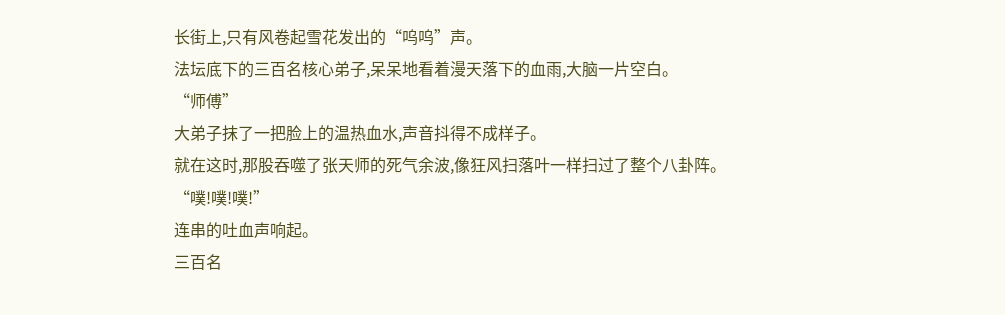长街上,只有风卷起雪花发出的“呜呜”声。
法坛底下的三百名核心弟子,呆呆地看着漫天落下的血雨,大脑一片空白。
“师傅”
大弟子抹了一把脸上的温热血水,声音抖得不成样子。
就在这时,那股吞噬了张天师的死气余波,像狂风扫落叶一样扫过了整个八卦阵。
“噗!噗!噗!”
连串的吐血声响起。
三百名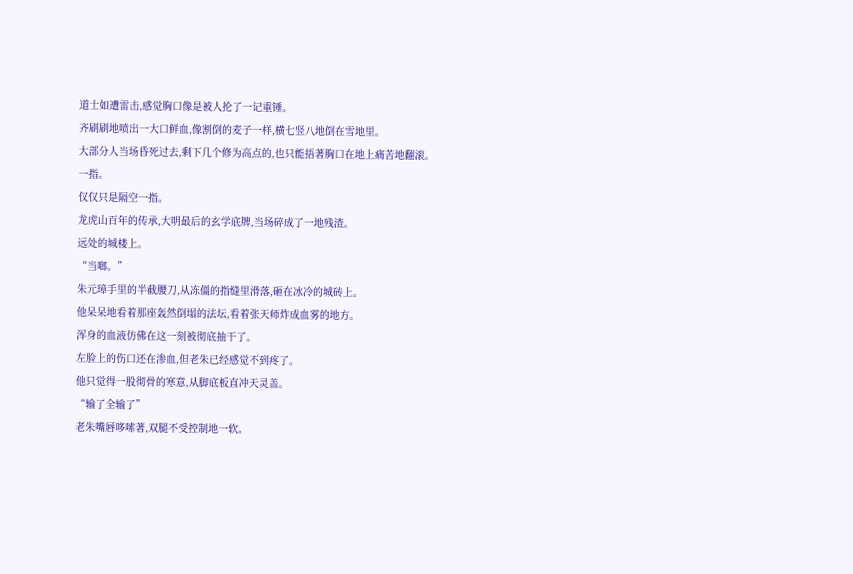道士如遭雷击,感觉胸口像是被人抡了一记重锤。
齐刷刷地喷出一大口鲜血,像割倒的麦子一样,横七竖八地倒在雪地里。
大部分人当场昏死过去,剩下几个修为高点的,也只能捂著胸口在地上痛苦地翻滚。
一指。
仅仅只是隔空一指。
龙虎山百年的传承,大明最后的玄学底牌,当场碎成了一地残渣。
远处的城楼上。
“当啷。”
朱元璋手里的半截腰刀,从冻僵的指缝里滑落,砸在冰冷的城砖上。
他呆呆地看着那座轰然倒塌的法坛,看着张天师炸成血雾的地方。
浑身的血液仿佛在这一刻被彻底抽干了。
左脸上的伤口还在渗血,但老朱已经感觉不到疼了。
他只觉得一股彻骨的寒意,从脚底板直冲天灵盖。
“输了全输了”
老朱嘴唇哆嗦著,双腿不受控制地一软。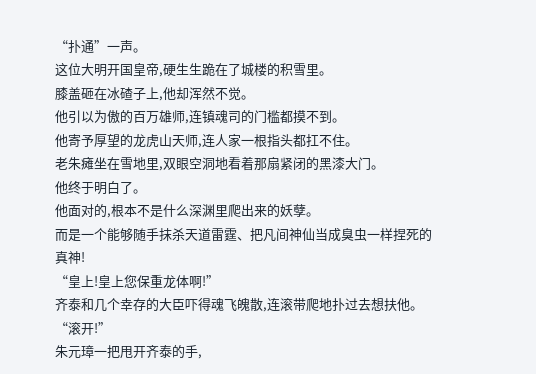“扑通”一声。
这位大明开国皇帝,硬生生跪在了城楼的积雪里。
膝盖砸在冰碴子上,他却浑然不觉。
他引以为傲的百万雄师,连镇魂司的门槛都摸不到。
他寄予厚望的龙虎山天师,连人家一根指头都扛不住。
老朱瘫坐在雪地里,双眼空洞地看着那扇紧闭的黑漆大门。
他终于明白了。
他面对的,根本不是什么深渊里爬出来的妖孽。
而是一个能够随手抹杀天道雷霆、把凡间神仙当成臭虫一样捏死的
真神!
“皇上!皇上您保重龙体啊!”
齐泰和几个幸存的大臣吓得魂飞魄散,连滚带爬地扑过去想扶他。
“滚开!”
朱元璋一把甩开齐泰的手,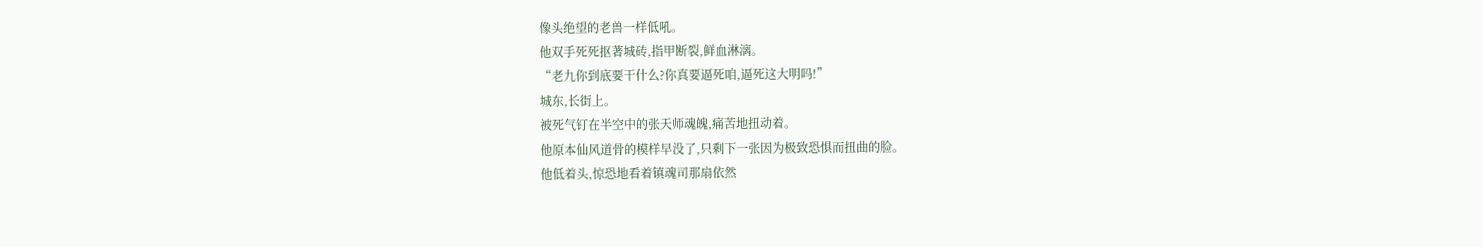像头绝望的老兽一样低吼。
他双手死死抠著城砖,指甲断裂,鲜血淋漓。
“老九你到底要干什么?你真要逼死咱,逼死这大明吗!”
城东,长街上。
被死气钉在半空中的张天师魂魄,痛苦地扭动着。
他原本仙风道骨的模样早没了,只剩下一张因为极致恐惧而扭曲的脸。
他低着头,惊恐地看着镇魂司那扇依然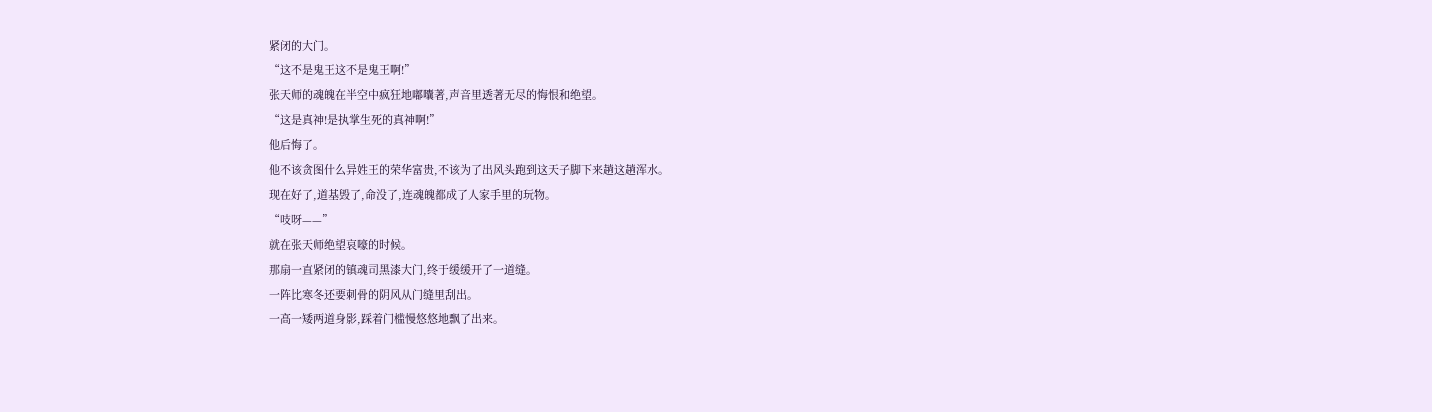紧闭的大门。
“这不是鬼王这不是鬼王啊!”
张天师的魂魄在半空中疯狂地嘟囔著,声音里透著无尽的悔恨和绝望。
“这是真神!是执掌生死的真神啊!”
他后悔了。
他不该贪图什么异姓王的荣华富贵,不该为了出风头跑到这天子脚下来趟这趟浑水。
现在好了,道基毁了,命没了,连魂魄都成了人家手里的玩物。
“吱呀——”
就在张天师绝望哀嚎的时候。
那扇一直紧闭的镇魂司黑漆大门,终于缓缓开了一道缝。
一阵比寒冬还要刺骨的阴风从门缝里刮出。
一高一矮两道身影,踩着门槛慢悠悠地飘了出来。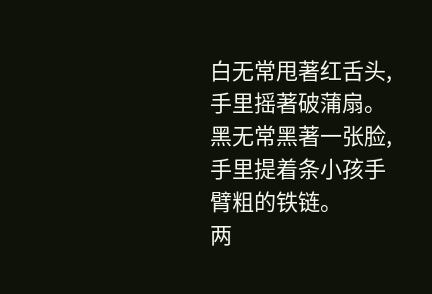白无常甩著红舌头,手里摇著破蒲扇。
黑无常黑著一张脸,手里提着条小孩手臂粗的铁链。
两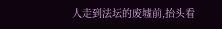人走到法坛的废墟前,抬头看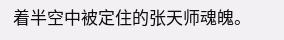着半空中被定住的张天师魂魄。